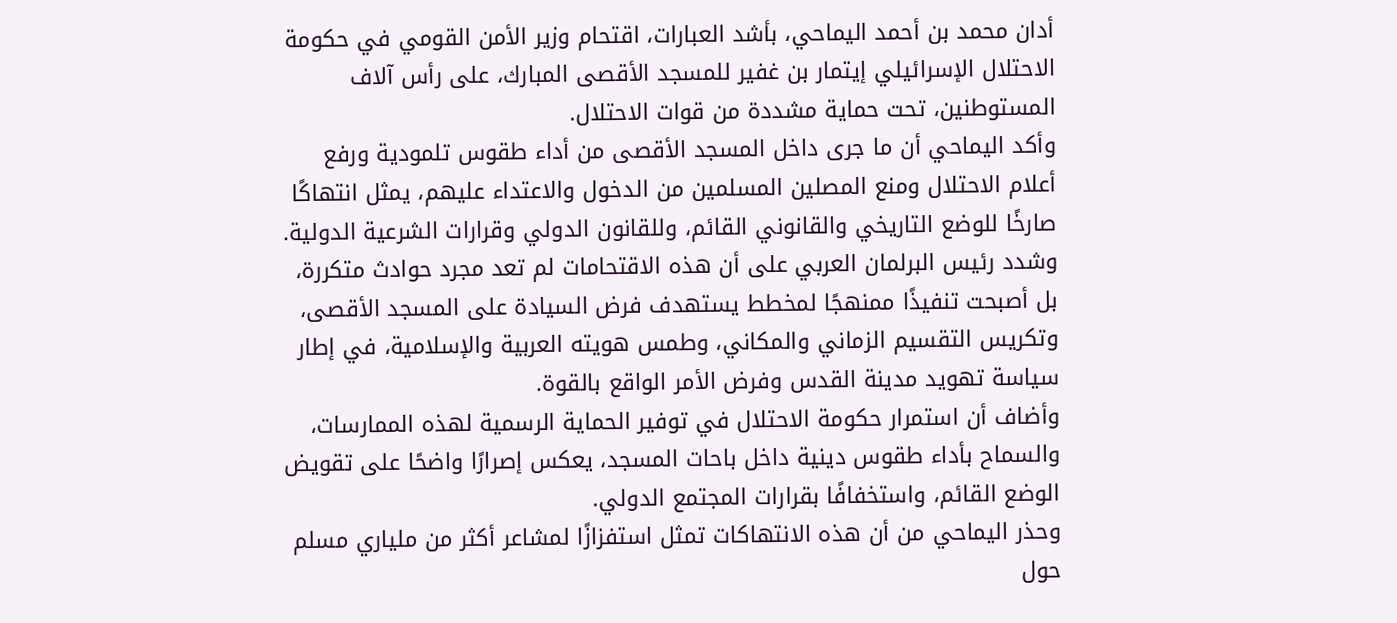أدان محمد بن أحمد اليماحي، بأشد العبارات، اقتحام وزير الأمن القومي في حكومة الاحتلال الإسرائيلي إيتمار بن غفير للمسجد الأقصى المبارك، على رأس آلاف المستوطنين، تحت حماية مشددة من قوات الاحتلال.
وأكد اليماحي أن ما جرى داخل المسجد الأقصى من أداء طقوس تلمودية ورفع أعلام الاحتلال ومنع المصلين المسلمين من الدخول والاعتداء عليهم، يمثل انتهاكًا صارخًا للوضع التاريخي والقانوني القائم، وللقانون الدولي وقرارات الشرعية الدولية.
وشدد رئيس البرلمان العربي على أن هذه الاقتحامات لم تعد مجرد حوادث متكررة، بل أصبحت تنفيذًا ممنهجًا لمخطط يستهدف فرض السيادة على المسجد الأقصى، وتكريس التقسيم الزماني والمكاني، وطمس هويته العربية والإسلامية، في إطار سياسة تهويد مدينة القدس وفرض الأمر الواقع بالقوة.
وأضاف أن استمرار حكومة الاحتلال في توفير الحماية الرسمية لهذه الممارسات، والسماح بأداء طقوس دينية داخل باحات المسجد، يعكس إصرارًا واضحًا على تقويض الوضع القائم، واستخفافًا بقرارات المجتمع الدولي.
وحذر اليماحي من أن هذه الانتهاكات تمثل استفزازًا لمشاعر أكثر من ملياري مسلم حول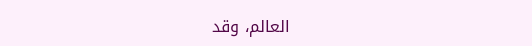العالم، وقد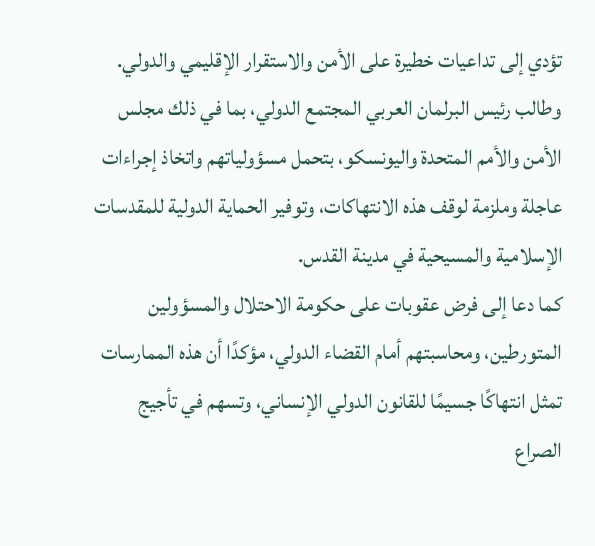تؤدي إلى تداعيات خطيرة على الأمن والاستقرار الإقليمي والدولي.
وطالب رئيس البرلمان العربي المجتمع الدولي، بما في ذلك مجلس الأمن والأمم المتحدة واليونسكو، بتحمل مسؤولياتهم واتخاذ إجراءات عاجلة وملزمة لوقف هذه الانتهاكات، وتوفير الحماية الدولية للمقدسات الإسلامية والمسيحية في مدينة القدس.
كما دعا إلى فرض عقوبات على حكومة الاحتلال والمسؤولين المتورطين، ومحاسبتهم أمام القضاء الدولي، مؤكدًا أن هذه الممارسات تمثل انتهاكًا جسيمًا للقانون الدولي الإنساني، وتسهم في تأجيج الصراع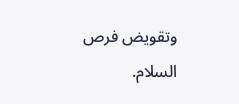وتقويض فرص السلام.